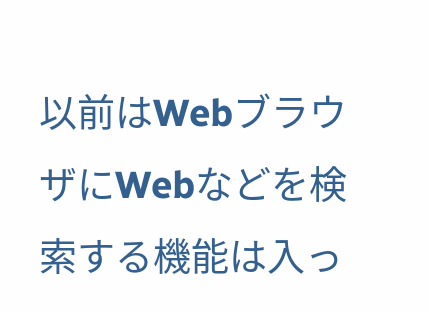以前はWebブラウザにWebなどを検索する機能は入っ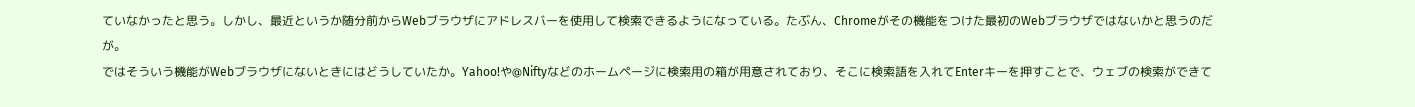ていなかったと思う。しかし、最近というか随分前からWebブラウザにアドレスバーを使用して検索できるようになっている。たぶん、Chromeがその機能をつけた最初のWebブラウザではないかと思うのだが。
ではそういう機能がWebブラウザにないときにはどうしていたか。Yahoo!や@Niftyなどのホームページに検索用の箱が用意されており、そこに検索語を入れてEnterキーを押すことで、ウェブの検索ができて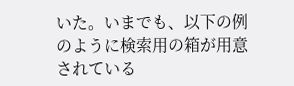いた。いまでも、以下の例のように検索用の箱が用意されている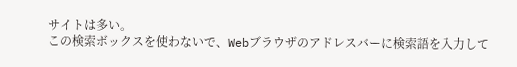サイトは多い。
この検索ボックスを使わないで、Webブラウザのアドレスバーに検索語を入力して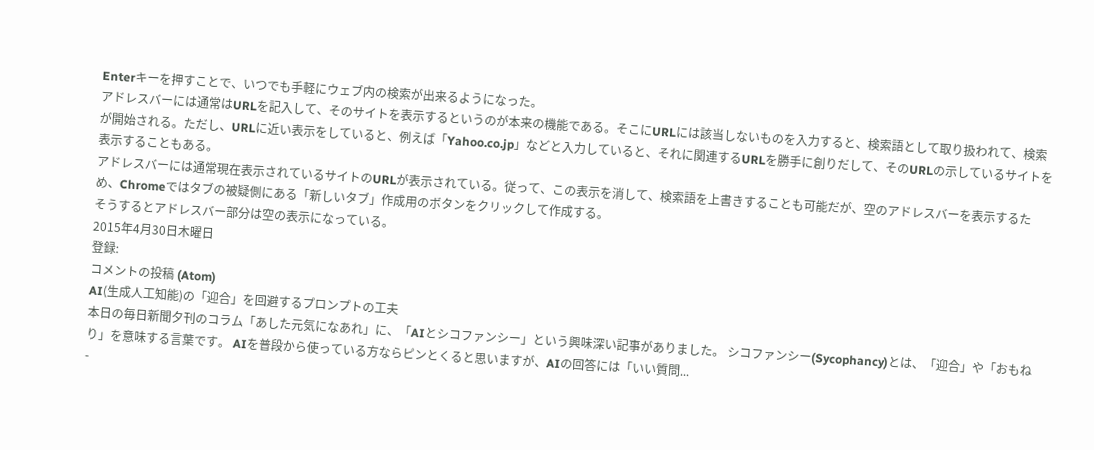Enterキーを押すことで、いつでも手軽にウェブ内の検索が出来るようになった。
アドレスバーには通常はURLを記入して、そのサイトを表示するというのが本来の機能である。そこにURLには該当しないものを入力すると、検索語として取り扱われて、検索が開始される。ただし、URLに近い表示をしていると、例えば「Yahoo.co.jp」などと入力していると、それに関連するURLを勝手に創りだして、そのURLの示しているサイトを表示することもある。
アドレスバーには通常現在表示されているサイトのURLが表示されている。従って、この表示を消して、検索語を上書きすることも可能だが、空のアドレスバーを表示するため、Chromeではタブの被疑側にある「新しいタブ」作成用のボタンをクリックして作成する。
そうするとアドレスバー部分は空の表示になっている。
2015年4月30日木曜日
登録:
コメントの投稿 (Atom)
AI(生成人工知能)の「迎合」を回避するプロンプトの工夫
本日の毎日新聞夕刊のコラム「あした元気になあれ」に、「AIとシコファンシー」という興味深い記事がありました。 シコファンシー(Sycophancy)とは、「迎合」や「おもねり」を意味する言葉です。 AIを普段から使っている方ならピンとくると思いますが、AIの回答には「いい質問...
-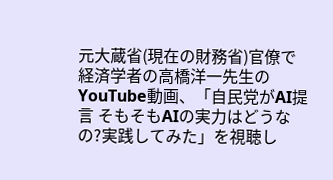元大蔵省(現在の財務省)官僚で経済学者の高橋洋一先生のYouTube動画、「自民党がAI提言 そもそもAIの実力はどうなの?実践してみた」を視聴し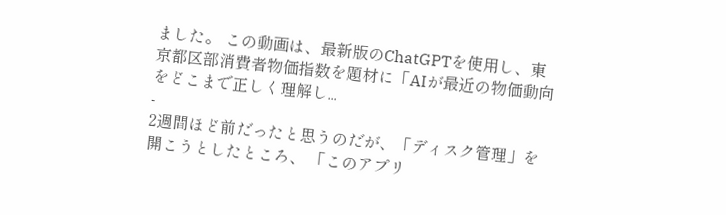ました。 この動画は、最新版のChatGPTを使用し、東京都区部消費者物価指数を題材に「AIが最近の物価動向をどこまで正しく理解し...
-
2週間ほど前だったと思うのだが、「ディスク管理」を開こうとしたところ、 「このアプリ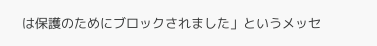は保護のためにブロックされました」というメッセ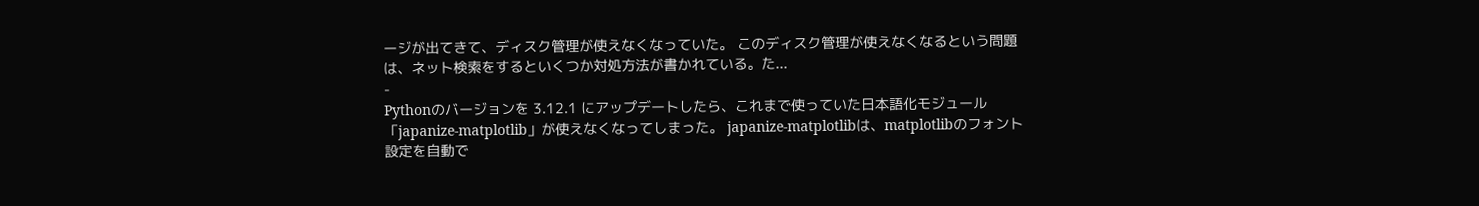ージが出てきて、ディスク管理が使えなくなっていた。 このディスク管理が使えなくなるという問題は、ネット検索をするといくつか対処方法が書かれている。た...
-
Pythonのバージョンを 3.12.1 にアップデートしたら、これまで使っていた日本語化モジュール「japanize-matplotlib」が使えなくなってしまった。 japanize-matplotlibは、matplotlibのフォント設定を自動で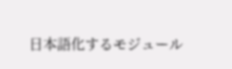日本語化するモジュール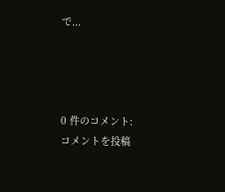で...




0 件のコメント:
コメントを投稿